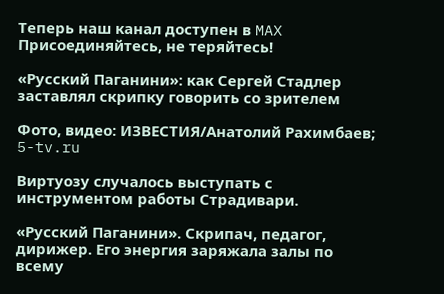Теперь наш канал доступен в MAX
Присоединяйтесь, не теряйтесь!

«Русский Паганини»: как Сергей Стадлер заставлял скрипку говорить со зрителем

Фото, видео: ИЗВЕСТИЯ/Анатолий Рахимбаев; 5-tv.ru

Виртуозу случалось выступать с инструментом работы Страдивари.

«Русский Паганини». Скрипач, педагог, дирижер. Его энергия заряжала залы по всему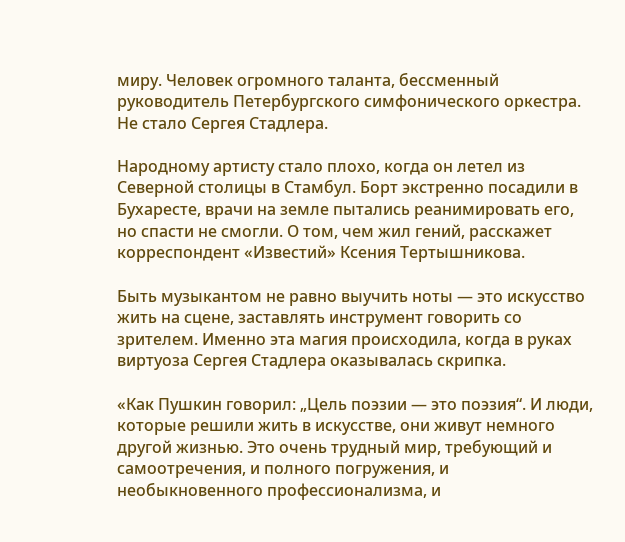миру. Человек огромного таланта, бессменный руководитель Петербургского симфонического оркестра. Не стало Сергея Стадлера.

Народному артисту стало плохо, когда он летел из Северной столицы в Стамбул. Борт экстренно посадили в Бухаресте, врачи на земле пытались реанимировать его, но спасти не смогли. О том, чем жил гений, расскажет корреспондент «Известий» Ксения Тертышникова.

Быть музыкантом не равно выучить ноты — это искусство жить на сцене, заставлять инструмент говорить со зрителем. Именно эта магия происходила, когда в руках виртуоза Сергея Стадлера оказывалась скрипка.

«Как Пушкин говорил: „Цель поэзии — это поэзия“. И люди, которые решили жить в искусстве, они живут немного другой жизнью. Это очень трудный мир, требующий и самоотречения, и полного погружения, и необыкновенного профессионализма, и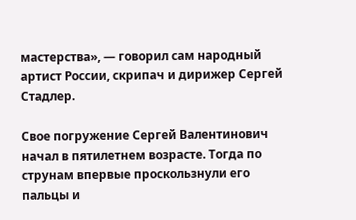мастерства», — говорил сам народный артист России, скрипач и дирижер Сергей Стадлер.

Свое погружение Сергей Валентинович начал в пятилетнем возрасте. Тогда по струнам впервые проскользнули его пальцы и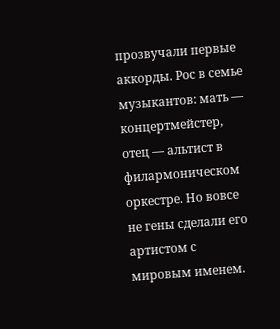прозвучали первые аккорды. Рос в семье музыкантов: мать — концертмейстер, отец — альтист в филармоническом оркестре. Но вовсе не гены сделали его артистом с мировым именем.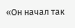«Он начал так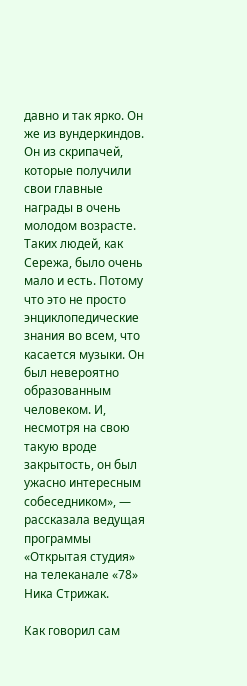давно и так ярко. Он же из вундеркиндов. Он из скрипачей, которые получили свои главные награды в очень молодом возрасте. Таких людей, как Сережа, было очень мало и есть. Потому что это не просто энциклопедические знания во всем, что касается музыки. Он был невероятно образованным человеком. И, несмотря на свою такую вроде закрытость, он был ужасно интересным собеседником», — рассказала ведущая программы «Открытая студия» на телеканале «78» Ника Стрижак.

Как говорил сам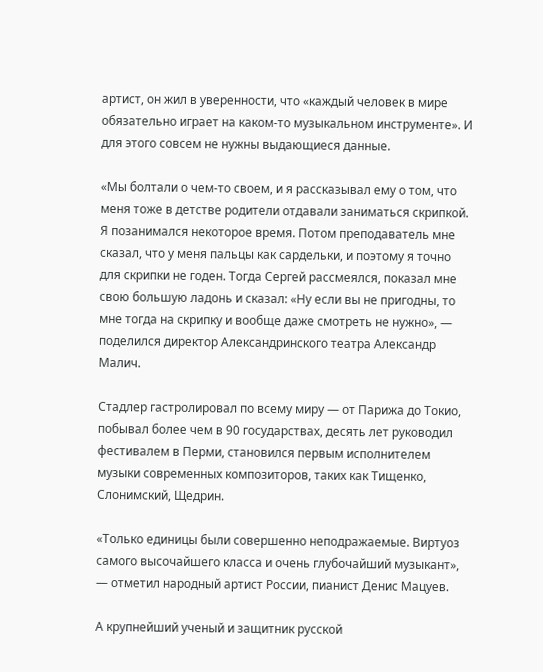артист, он жил в уверенности, что «каждый человек в мире обязательно играет на каком-то музыкальном инструменте». И для этого совсем не нужны выдающиеся данные.

«Мы болтали о чем-то своем, и я рассказывал ему о том, что меня тоже в детстве родители отдавали заниматься скрипкой. Я позанимался некоторое время. Потом преподаватель мне сказал, что у меня пальцы как сардельки, и поэтому я точно для скрипки не годен. Тогда Сергей рассмеялся, показал мне свою большую ладонь и сказал: «Ну если вы не пригодны, то мне тогда на скрипку и вообще даже смотреть не нужно», — поделился директор Александринского театра Александр Малич.

Стадлер гастролировал по всему миру — от Парижа до Токио, побывал более чем в 90 государствах, десять лет руководил фестивалем в Перми, становился первым исполнителем музыки современных композиторов, таких как Тищенко, Слонимский, Щедрин.

«Только единицы были совершенно неподражаемые. Виртуоз самого высочайшего класса и очень глубочайший музыкант», — отметил народный артист России, пианист Денис Мацуев.

А крупнейший ученый и защитник русской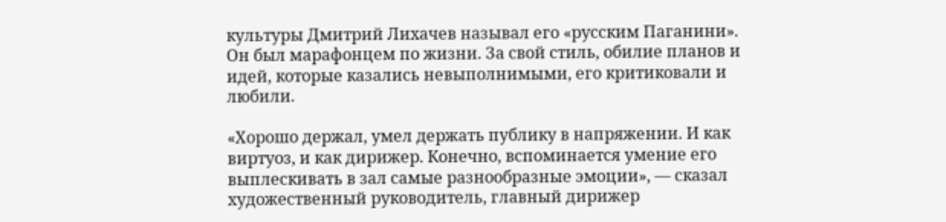культуры Дмитрий Лихачев называл его «русским Паганини». Он был марафонцем по жизни. За свой стиль, обилие планов и идей, которые казались невыполнимыми, его критиковали и любили.

«Хорошо держал, умел держать публику в напряжении. И как виртуоз, и как дирижер. Конечно, вспоминается умение его выплескивать в зал самые разнообразные эмоции», — сказал художественный руководитель, главный дирижер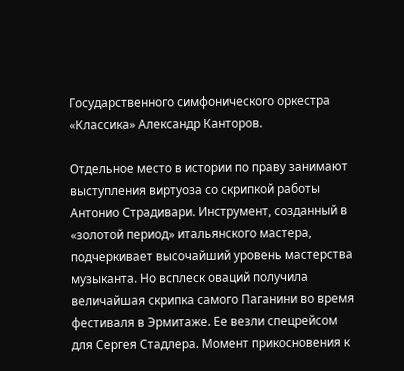Государственного симфонического оркестра «Классика» Александр Канторов.

Отдельное место в истории по праву занимают выступления виртуоза со скрипкой работы Антонио Страдивари. Инструмент, созданный в «золотой период» итальянского мастера, подчеркивает высочайший уровень мастерства музыканта. Но всплеск оваций получила величайшая скрипка самого Паганини во время фестиваля в Эрмитаже. Ее везли спецрейсом для Сергея Стадлера. Момент прикосновения к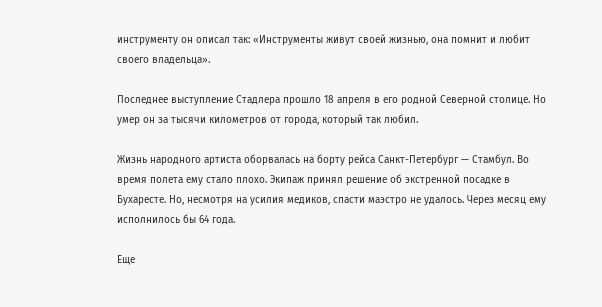инструменту он описал так: «Инструменты живут своей жизнью, она помнит и любит своего владельца».

Последнее выступление Стадлера прошло 18 апреля в его родной Северной столице. Но умер он за тысячи километров от города, который так любил.

Жизнь народного артиста оборвалась на борту рейса Санкт-Петербург — Стамбул. Во время полета ему стало плохо. Экипаж принял решение об экстренной посадке в Бухаресте. Но, несмотря на усилия медиков, спасти маэстро не удалось. Через месяц ему исполнилось бы 64 года.

Еще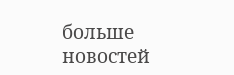больше новостей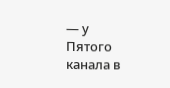— у Пятого канала в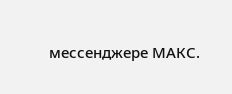мессенджере МАКС.